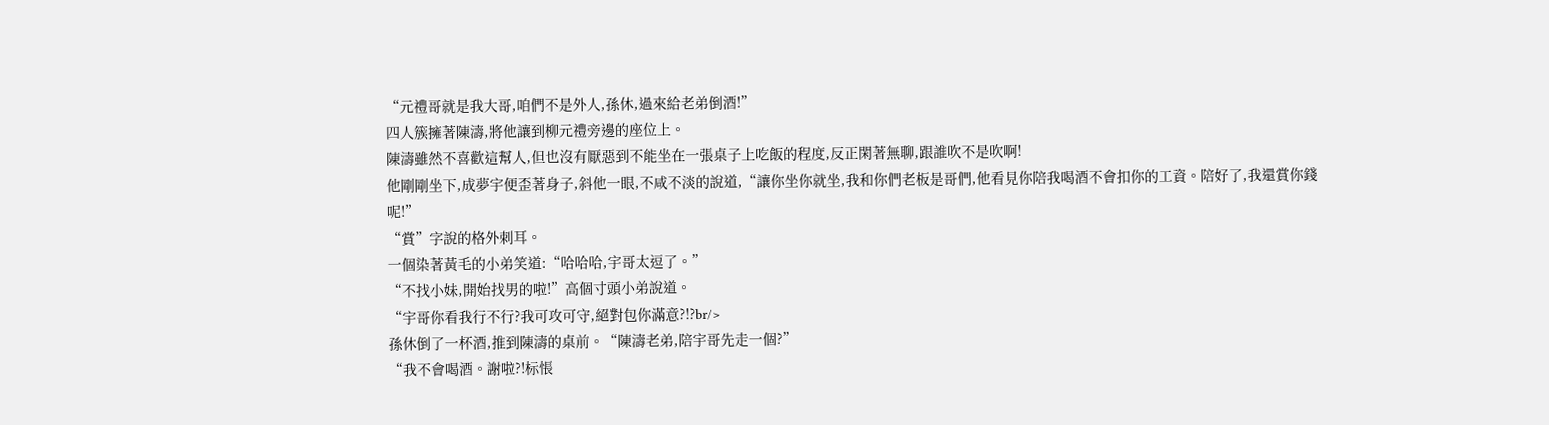“元禮哥就是我大哥,咱們不是外人,孫休,過來給老弟倒酒!”
四人簇擁著陳濤,將他讓到柳元禮旁邊的座位上。
陳濤雖然不喜歡這幫人,但也沒有厭惡到不能坐在一張桌子上吃飯的程度,反正閑著無聊,跟誰吹不是吹啊!
他剛剛坐下,成夢宇便歪著身子,斜他一眼,不咸不淡的說道,“讓你坐你就坐,我和你們老板是哥們,他看見你陪我喝酒不會扣你的工資。陪好了,我還賞你錢呢!”
“賞”字說的格外刺耳。
一個染著黃毛的小弟笑道:“哈哈哈,宇哥太逗了。”
“不找小妹,開始找男的啦!”高個寸頭小弟說道。
“宇哥你看我行不行?我可攻可守,絕對包你滿意?!?br/>
孫休倒了一杯酒,推到陳濤的桌前。“陳濤老弟,陪宇哥先走一個?”
“我不會喝酒。謝啦?!标悵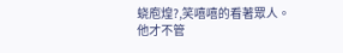蛲庖煌?,笑嘻嘻的看著眾人。
他才不管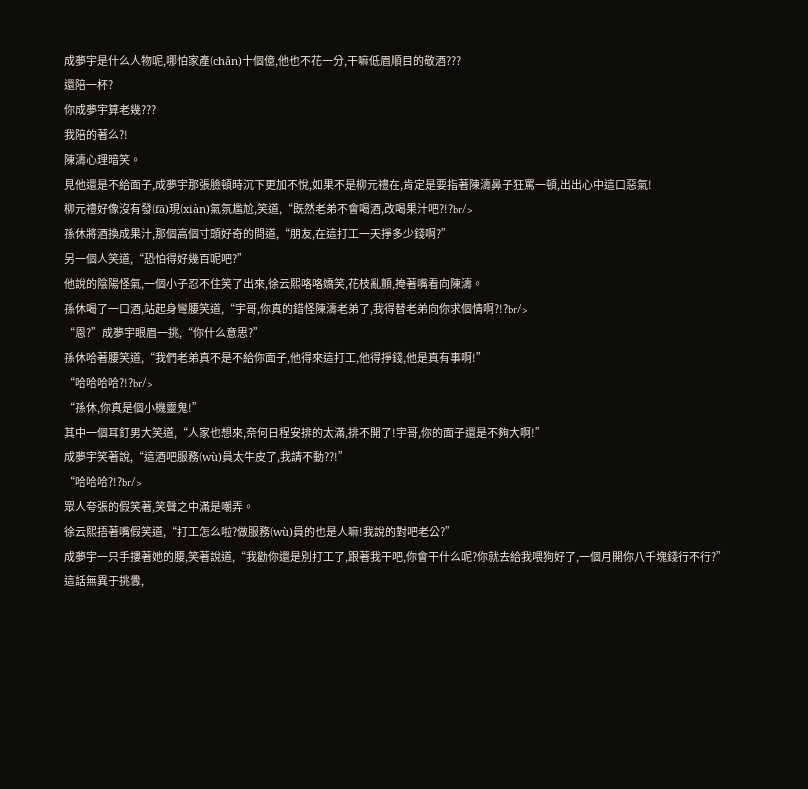成夢宇是什么人物呢,哪怕家產(chǎn)十個億,他也不花一分,干嘛低眉順目的敬酒???
還陪一杯?
你成夢宇算老幾???
我陪的著么?!
陳濤心理暗笑。
見他還是不給面子,成夢宇那張臉頓時沉下更加不悅,如果不是柳元禮在,肯定是要指著陳濤鼻子狂罵一頓,出出心中這口惡氣!
柳元禮好像沒有發(fā)現(xiàn)氣氛尷尬,笑道,“既然老弟不會喝酒,改喝果汁吧?!?br/>
孫休將酒換成果汁,那個高個寸頭好奇的問道,“朋友,在這打工一天掙多少錢啊?”
另一個人笑道,“恐怕得好幾百呢吧?”
他說的陰陽怪氣,一個小子忍不住笑了出來,徐云熙咯咯嬌笑,花枝亂顫,掩著嘴看向陳濤。
孫休喝了一口酒,站起身彎腰笑道,“宇哥,你真的錯怪陳濤老弟了,我得替老弟向你求個情啊?!?br/>
“恩?”成夢宇眼眉一挑,“你什么意思?”
孫休哈著腰笑道,“我們老弟真不是不給你面子,他得來這打工,他得掙錢,他是真有事啊!”
“哈哈哈哈?!?br/>
“孫休,你真是個小機靈鬼!”
其中一個耳釘男大笑道,“人家也想來,奈何日程安排的太滿,排不開了!宇哥,你的面子還是不夠大啊!”
成夢宇笑著說,“這酒吧服務(wù)員太牛皮了,我請不動??!”
“哈哈哈?!?br/>
眾人夸張的假笑著,笑聲之中滿是嘲弄。
徐云熙捂著嘴假笑道,“打工怎么啦?做服務(wù)員的也是人嘛!我說的對吧老公?”
成夢宇一只手摟著她的腰,笑著說道,“我勸你還是別打工了,跟著我干吧,你會干什么呢?你就去給我喂狗好了,一個月開你八千塊錢行不行?”
這話無異于挑釁,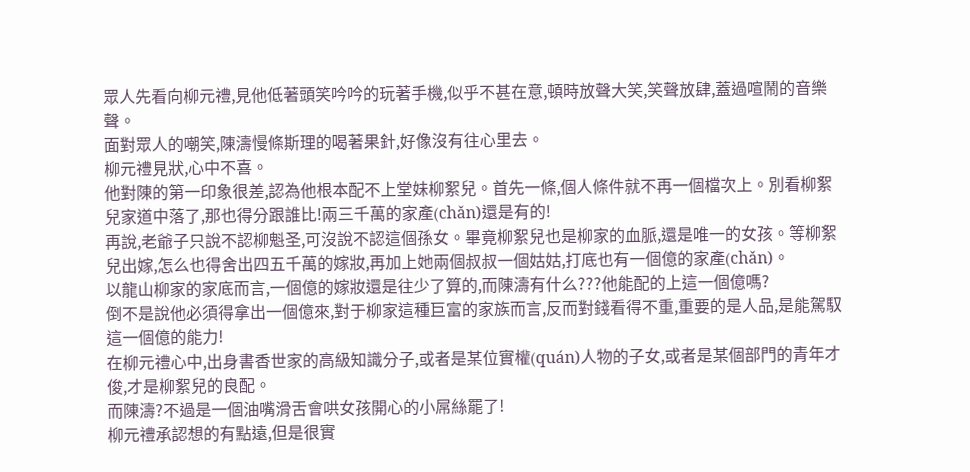眾人先看向柳元禮,見他低著頭笑吟吟的玩著手機,似乎不甚在意,頓時放聲大笑,笑聲放肆,蓋過喧鬧的音樂聲。
面對眾人的嘲笑,陳濤慢條斯理的喝著果針,好像沒有往心里去。
柳元禮見狀,心中不喜。
他對陳的第一印象很差,認為他根本配不上堂妹柳絮兒。首先一條,個人條件就不再一個檔次上。別看柳絮兒家道中落了,那也得分跟誰比!兩三千萬的家產(chǎn)還是有的!
再說,老爺子只說不認柳魁圣,可沒說不認這個孫女。畢竟柳絮兒也是柳家的血脈,還是唯一的女孩。等柳絮兒出嫁,怎么也得舍出四五千萬的嫁妝,再加上她兩個叔叔一個姑姑,打底也有一個億的家產(chǎn)。
以龍山柳家的家底而言,一個億的嫁妝還是往少了算的,而陳濤有什么???他能配的上這一個億嗎?
倒不是說他必須得拿出一個億來,對于柳家這種巨富的家族而言,反而對錢看得不重,重要的是人品,是能駕馭這一個億的能力!
在柳元禮心中,出身書香世家的高級知識分子,或者是某位實權(quán)人物的子女,或者是某個部門的青年才俊,才是柳絮兒的良配。
而陳濤?不過是一個油嘴滑舌會哄女孩開心的小屌絲罷了!
柳元禮承認想的有點遠,但是很實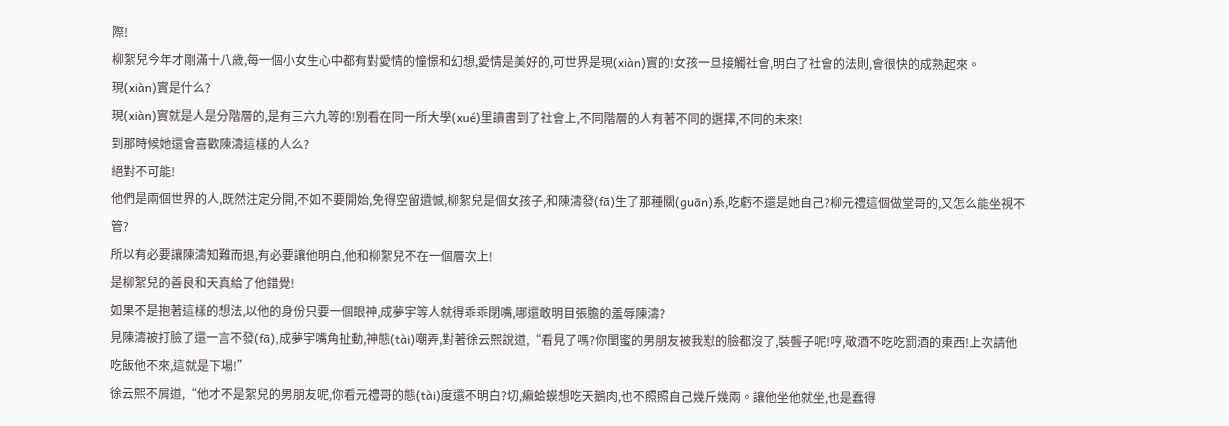際!
柳絮兒今年才剛滿十八歲,每一個小女生心中都有對愛情的憧憬和幻想,愛情是美好的,可世界是現(xiàn)實的!女孩一旦接觸社會,明白了社會的法則,會很快的成熟起來。
現(xiàn)實是什么?
現(xiàn)實就是人是分階層的,是有三六九等的!別看在同一所大學(xué)里讀書到了社會上,不同階層的人有著不同的選擇,不同的未來!
到那時候她還會喜歡陳濤這樣的人么?
絕對不可能!
他們是兩個世界的人,既然注定分開,不如不要開始,免得空留遺憾,柳絮兒是個女孩子,和陳濤發(fā)生了那種關(guān)系,吃虧不還是她自己?柳元禮這個做堂哥的,又怎么能坐視不管?
所以有必要讓陳濤知難而退,有必要讓他明白,他和柳絮兒不在一個層次上!
是柳絮兒的善良和天真給了他錯覺!
如果不是抱著這樣的想法,以他的身份只要一個眼神,成夢宇等人就得乖乖閉嘴,哪還敢明目張膽的羞辱陳濤?
見陳濤被打臉了還一言不發(fā),成夢宇嘴角扯動,神態(tài)嘲弄,對著徐云熙說道,“看見了嗎?你閨蜜的男朋友被我懟的臉都沒了,裝聾子呢!哼,敬酒不吃吃罰酒的東西!上次請他吃飯他不來,這就是下場!”
徐云熙不屑道,“他才不是絮兒的男朋友呢,你看元禮哥的態(tài)度還不明白?切,癩蛤蟆想吃天鵝肉,也不照照自己幾斤幾兩。讓他坐他就坐,也是蠢得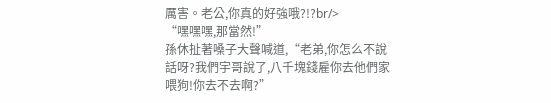厲害。老公,你真的好強哦?!?br/>
“嘿嘿嘿,那當然!”
孫休扯著嗓子大聲喊道,“老弟,你怎么不說話呀?我們宇哥說了,八千塊錢雇你去他們家喂狗!你去不去啊?”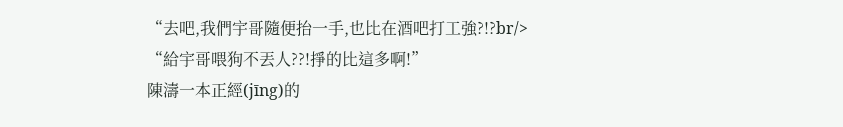“去吧,我們宇哥隨便抬一手,也比在酒吧打工強?!?br/>
“給宇哥喂狗不丟人??!掙的比這多啊!”
陳濤一本正經(jīng)的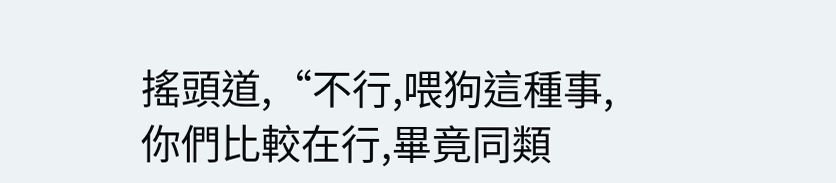搖頭道,“不行,喂狗這種事,你們比較在行,畢竟同類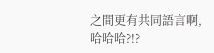之間更有共同語言啊,哈哈哈?!?